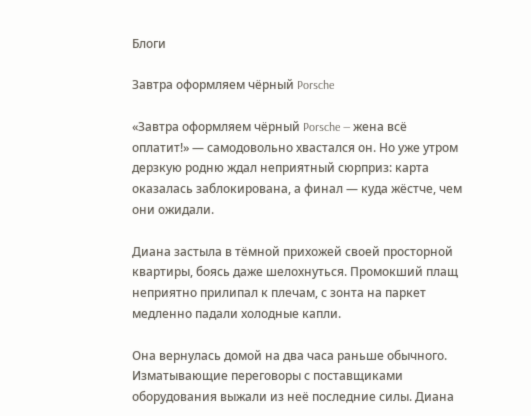Блоги

Завтра оформляем чёрный Porsche

«Завтра оформляем чёрный Porsche — жена всё оплатит!» — самодовольно хвастался он. Но уже утром дерзкую родню ждал неприятный сюрприз: карта оказалась заблокирована, а финал — куда жёстче, чем они ожидали.

Диана застыла в тёмной прихожей своей просторной квартиры, боясь даже шелохнуться. Промокший плащ неприятно прилипал к плечам, с зонта на паркет медленно падали холодные капли.

Она вернулась домой на два часа раньше обычного. Изматывающие переговоры с поставщиками оборудования выжали из неё последние силы. Диана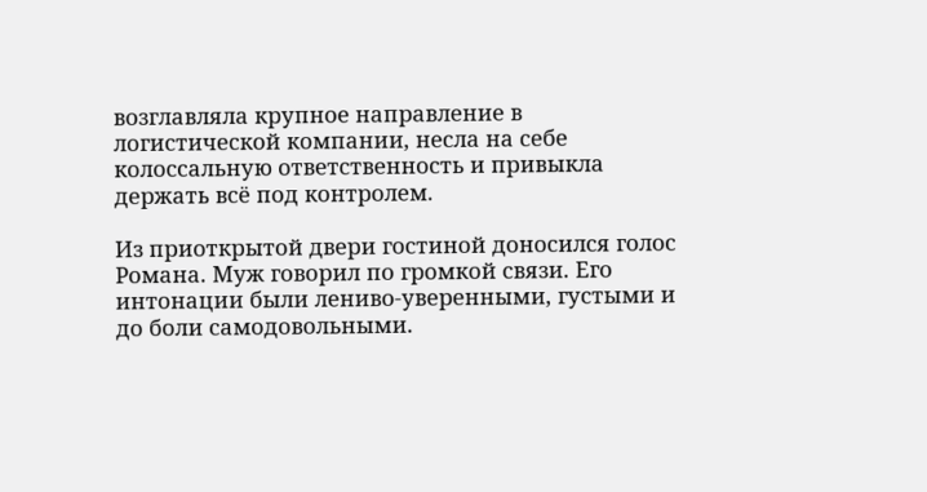возглавляла крупное направление в логистической компании, несла на себе колоссальную ответственность и привыкла держать всё под контролем.

Из приоткрытой двери гостиной доносился голос Романа. Муж говорил по громкой связи. Его интонации были лениво-уверенными, густыми и до боли самодовольными.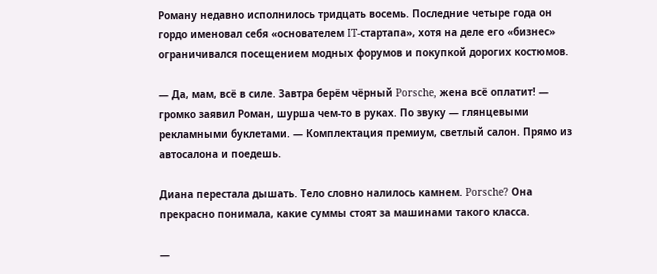Роману недавно исполнилось тридцать восемь. Последние четыре года он гордо именовал себя «основателем IT-стартапа», хотя на деле его «бизнес» ограничивался посещением модных форумов и покупкой дорогих костюмов.

— Да, мам, всё в силе. Завтра берём чёрный Porsche, жена всё оплатит! — громко заявил Роман, шурша чем-то в руках. По звуку — глянцевыми рекламными буклетами. — Комплектация премиум, светлый салон. Прямо из автосалона и поедешь.

Диана перестала дышать. Тело словно налилось камнем. Porsche? Она прекрасно понимала, какие суммы стоят за машинами такого класса.

—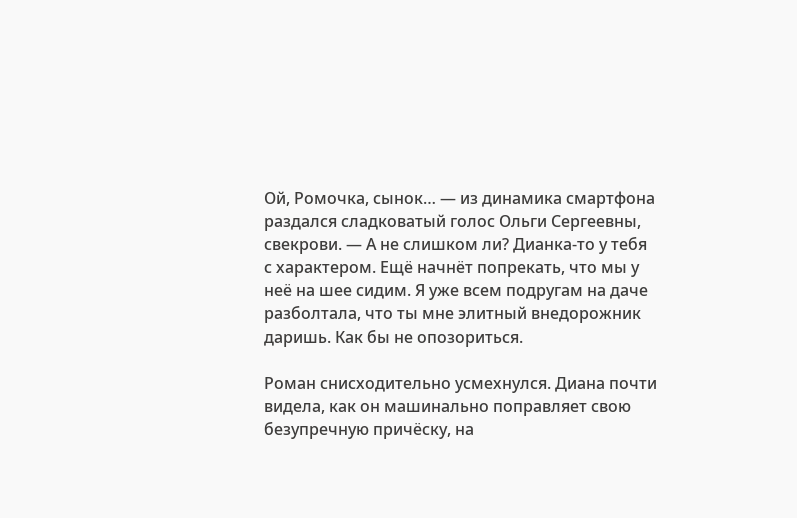Ой, Ромочка, сынок… — из динамика смартфона раздался сладковатый голос Ольги Сергеевны, свекрови. — А не слишком ли? Дианка-то у тебя с характером. Ещё начнёт попрекать, что мы у неё на шее сидим. Я уже всем подругам на даче разболтала, что ты мне элитный внедорожник даришь. Как бы не опозориться.

Роман снисходительно усмехнулся. Диана почти видела, как он машинально поправляет свою безупречную причёску, на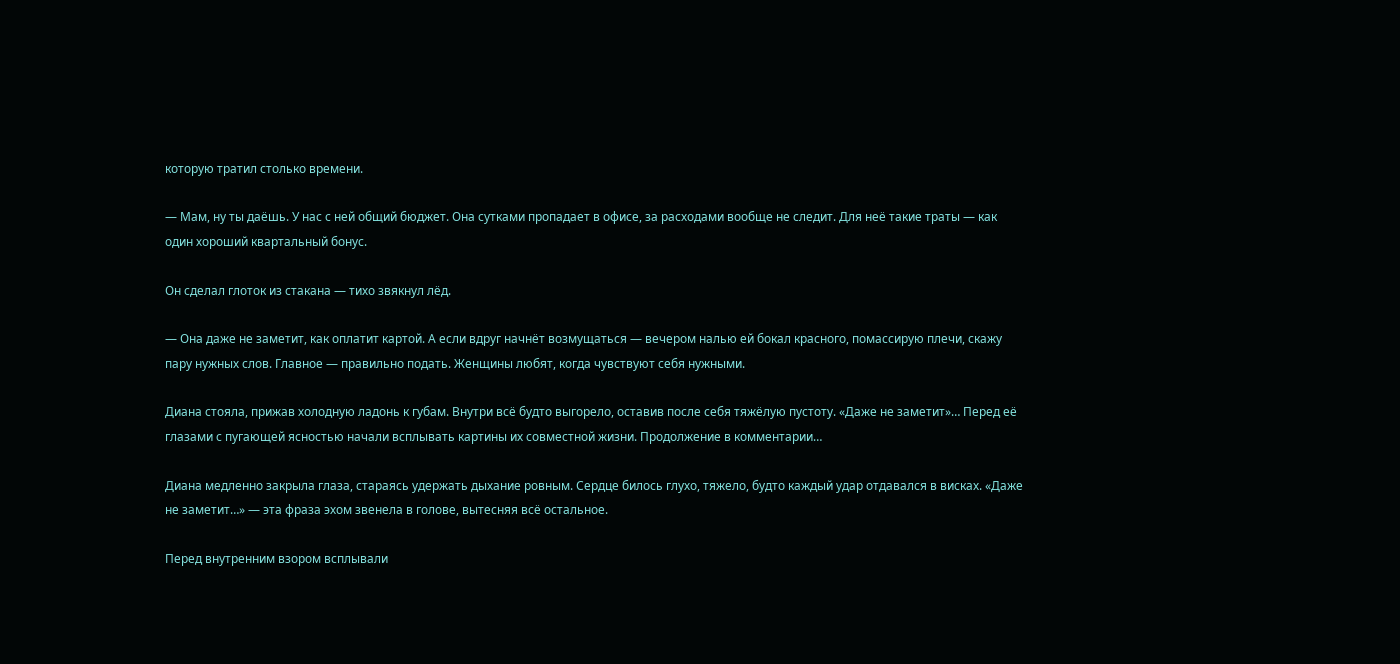которую тратил столько времени.

— Мам, ну ты даёшь. У нас с ней общий бюджет. Она сутками пропадает в офисе, за расходами вообще не следит. Для неё такие траты — как один хороший квартальный бонус.

Он сделал глоток из стакана — тихо звякнул лёд.

— Она даже не заметит, как оплатит картой. А если вдруг начнёт возмущаться — вечером налью ей бокал красного, помассирую плечи, скажу пару нужных слов. Главное — правильно подать. Женщины любят, когда чувствуют себя нужными.

Диана стояла, прижав холодную ладонь к губам. Внутри всё будто выгорело, оставив после себя тяжёлую пустоту. «Даже не заметит»… Перед её глазами с пугающей ясностью начали всплывать картины их совместной жизни. Продолжение в комментарии…

Диана медленно закрыла глаза, стараясь удержать дыхание ровным. Сердце билось глухо, тяжело, будто каждый удар отдавался в висках. «Даже не заметит…» — эта фраза эхом звенела в голове, вытесняя всё остальное.

Перед внутренним взором всплывали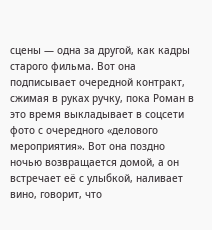сцены — одна за другой, как кадры старого фильма. Вот она подписывает очередной контракт, сжимая в руках ручку, пока Роман в это время выкладывает в соцсети фото с очередного «делового мероприятия». Вот она поздно ночью возвращается домой, а он встречает её с улыбкой, наливает вино, говорит, что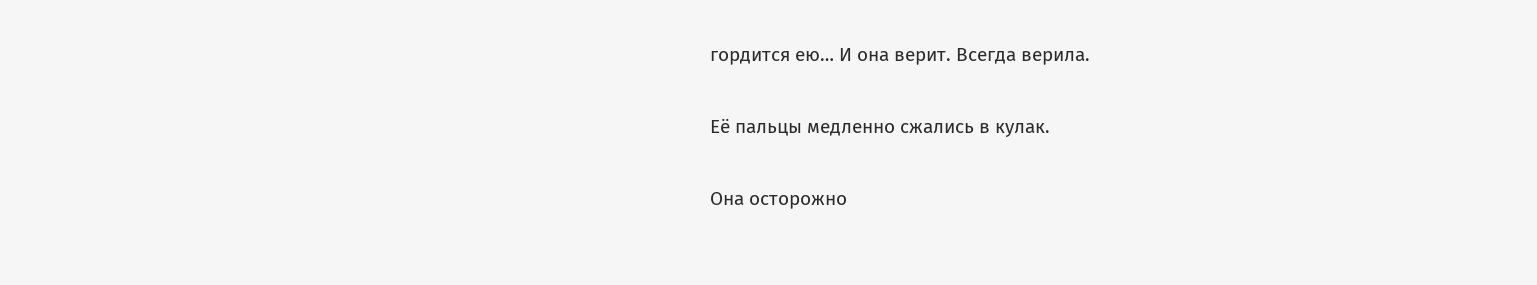гордится ею… И она верит. Всегда верила.

Её пальцы медленно сжались в кулак.

Она осторожно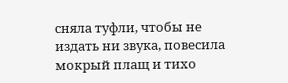сняла туфли, чтобы не издать ни звука, повесила мокрый плащ и тихо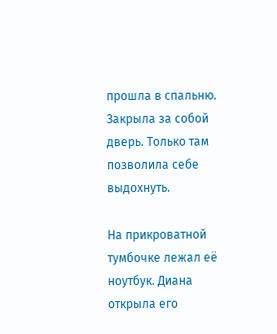прошла в спальню. Закрыла за собой дверь. Только там позволила себе выдохнуть.

На прикроватной тумбочке лежал её ноутбук. Диана открыла его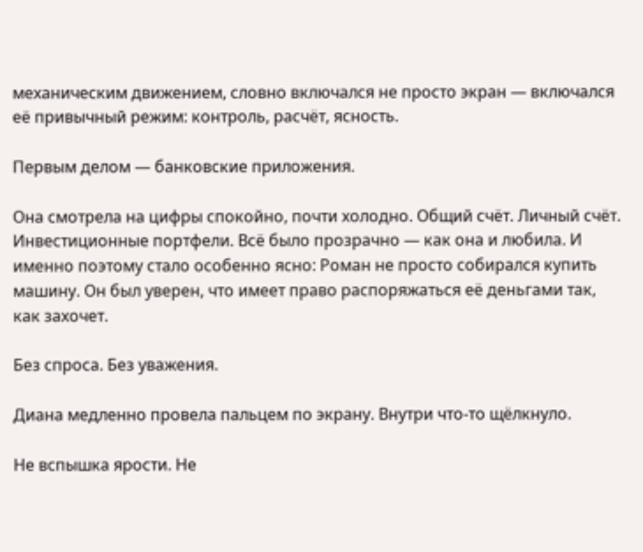механическим движением, словно включался не просто экран — включался её привычный режим: контроль, расчёт, ясность.

Первым делом — банковские приложения.

Она смотрела на цифры спокойно, почти холодно. Общий счёт. Личный счёт. Инвестиционные портфели. Всё было прозрачно — как она и любила. И именно поэтому стало особенно ясно: Роман не просто собирался купить машину. Он был уверен, что имеет право распоряжаться её деньгами так, как захочет.

Без спроса. Без уважения.

Диана медленно провела пальцем по экрану. Внутри что-то щёлкнуло.

Не вспышка ярости. Не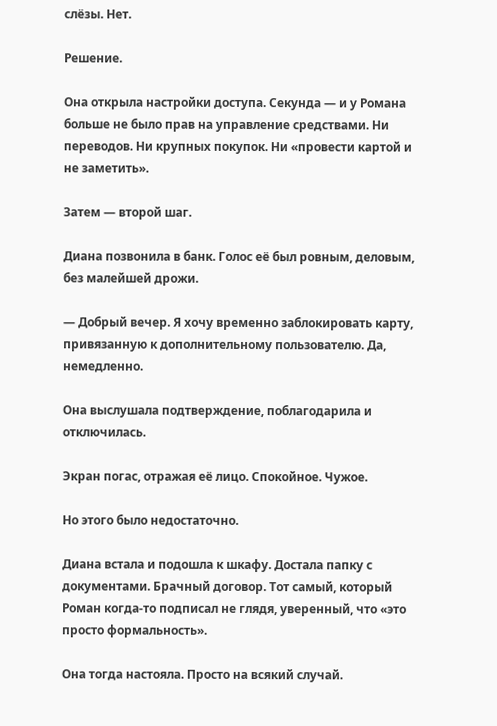слёзы. Нет.

Решение.

Она открыла настройки доступа. Секунда — и у Романа больше не было прав на управление средствами. Ни переводов. Ни крупных покупок. Ни «провести картой и не заметить».

Затем — второй шаг.

Диана позвонила в банк. Голос её был ровным, деловым, без малейшей дрожи.

— Добрый вечер. Я хочу временно заблокировать карту, привязанную к дополнительному пользователю. Да, немедленно.

Она выслушала подтверждение, поблагодарила и отключилась.

Экран погас, отражая её лицо. Спокойное. Чужое.

Но этого было недостаточно.

Диана встала и подошла к шкафу. Достала папку с документами. Брачный договор. Тот самый, который Роман когда-то подписал не глядя, уверенный, что «это просто формальность».

Она тогда настояла. Просто на всякий случай.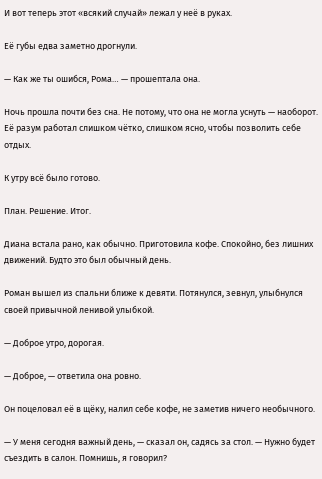И вот теперь этот «всякий случай» лежал у неё в руках.

Её губы едва заметно дрогнули.

— Как же ты ошибся, Рома… — прошептала она.

Ночь прошла почти без сна. Не потому, что она не могла уснуть — наоборот. Её разум работал слишком чётко, слишком ясно, чтобы позволить себе отдых.

К утру всё было готово.

План. Решение. Итог.

Диана встала рано, как обычно. Приготовила кофе. Спокойно, без лишних движений. Будто это был обычный день.

Роман вышел из спальни ближе к девяти. Потянулся, зевнул, улыбнулся своей привычной ленивой улыбкой.

— Доброе утро, дорогая.

— Доброе, — ответила она ровно.

Он поцеловал её в щёку, налил себе кофе, не заметив ничего необычного.

— У меня сегодня важный день, — сказал он, садясь за стол. — Нужно будет съездить в салон. Помнишь, я говорил?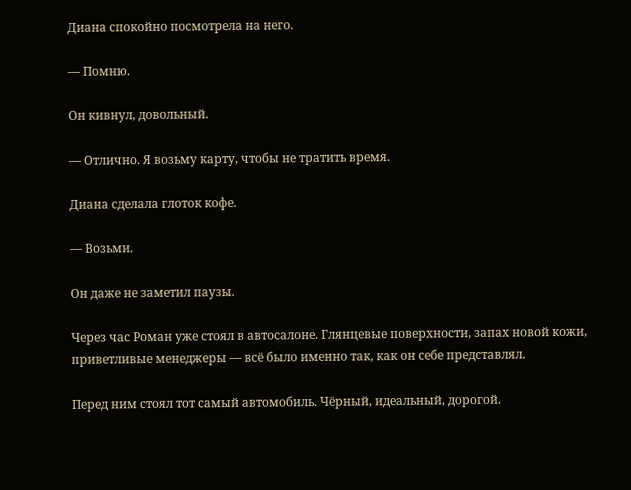Диана спокойно посмотрела на него.

— Помню.

Он кивнул, довольный.

— Отлично. Я возьму карту, чтобы не тратить время.

Диана сделала глоток кофе.

— Возьми.

Он даже не заметил паузы.

Через час Роман уже стоял в автосалоне. Глянцевые поверхности, запах новой кожи, приветливые менеджеры — всё было именно так, как он себе представлял.

Перед ним стоял тот самый автомобиль. Чёрный, идеальный, дорогой.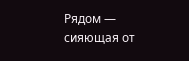Рядом — сияющая от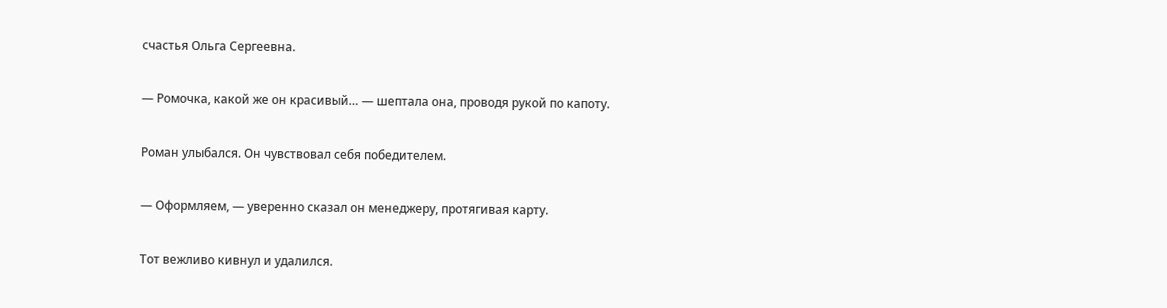счастья Ольга Сергеевна.

— Ромочка, какой же он красивый… — шептала она, проводя рукой по капоту.

Роман улыбался. Он чувствовал себя победителем.

— Оформляем, — уверенно сказал он менеджеру, протягивая карту.

Тот вежливо кивнул и удалился.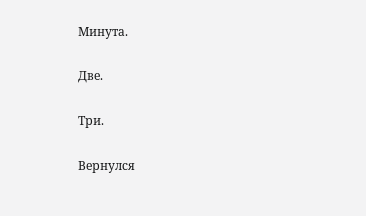Минута.

Две.

Три.

Вернулся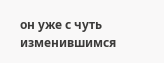он уже с чуть изменившимся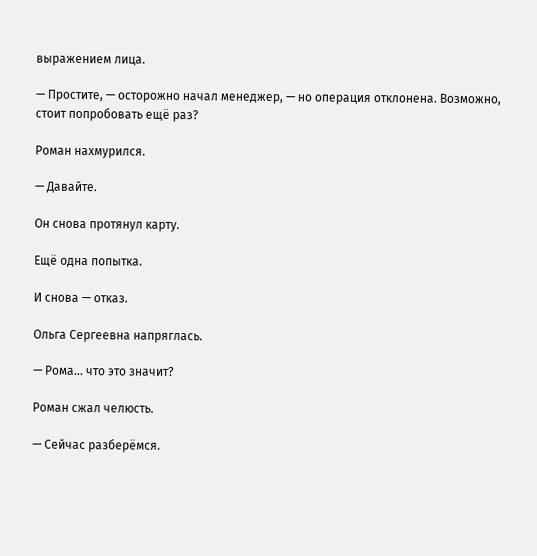выражением лица.

— Простите, — осторожно начал менеджер, — но операция отклонена. Возможно, стоит попробовать ещё раз?

Роман нахмурился.

— Давайте.

Он снова протянул карту.

Ещё одна попытка.

И снова — отказ.

Ольга Сергеевна напряглась.

— Рома… что это значит?

Роман сжал челюсть.

— Сейчас разберёмся.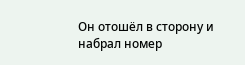Он отошёл в сторону и набрал номер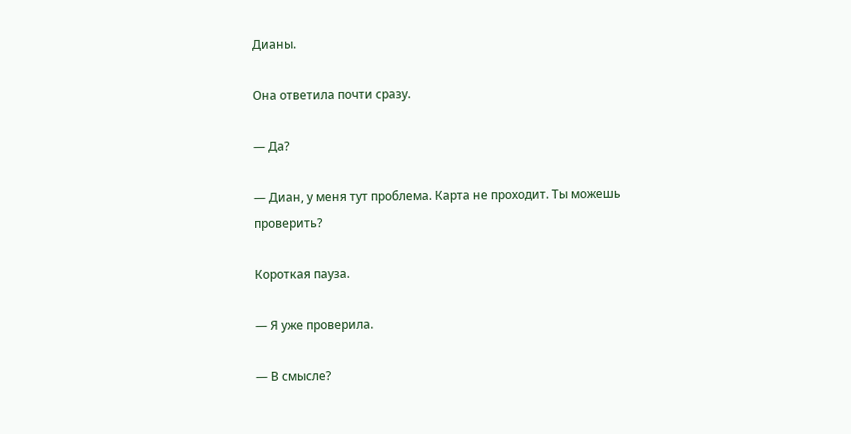Дианы.

Она ответила почти сразу.

— Да?

— Диан, у меня тут проблема. Карта не проходит. Ты можешь проверить?

Короткая пауза.

— Я уже проверила.

— В смысле?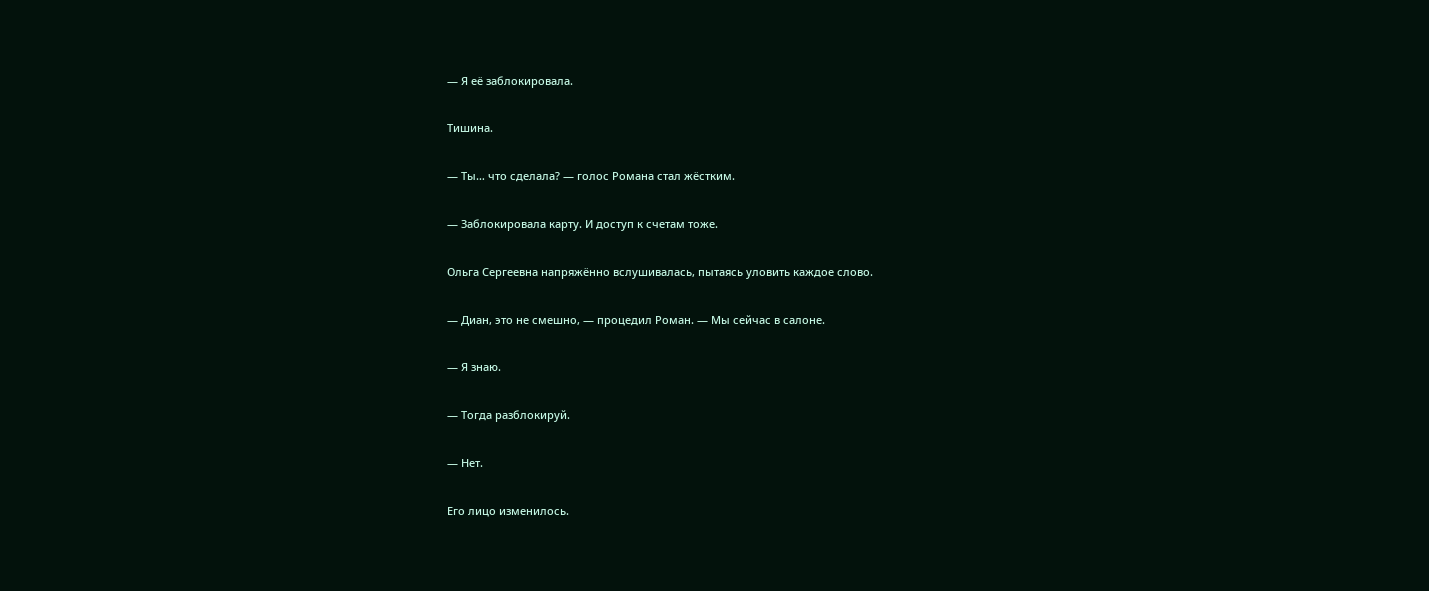— Я её заблокировала.

Тишина.

— Ты… что сделала? — голос Романа стал жёстким.

— Заблокировала карту. И доступ к счетам тоже.

Ольга Сергеевна напряжённо вслушивалась, пытаясь уловить каждое слово.

— Диан, это не смешно, — процедил Роман. — Мы сейчас в салоне.

— Я знаю.

— Тогда разблокируй.

— Нет.

Его лицо изменилось.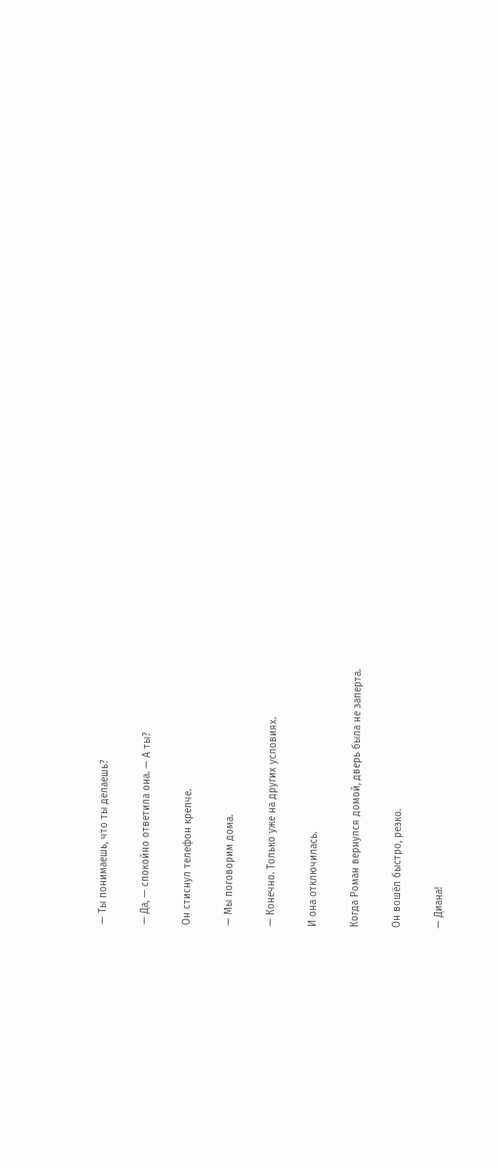— Ты понимаешь, что ты делаешь?

— Да, — спокойно ответила она. — А ты?

Он стиснул телефон крепче.

— Мы поговорим дома.

— Конечно. Только уже на других условиях.

И она отключилась.

Когда Роман вернулся домой, дверь была не заперта.

Он вошёл быстро, резко.

— Диана!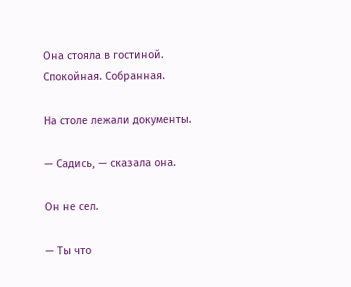Она стояла в гостиной. Спокойная. Собранная.

На столе лежали документы.

— Садись, — сказала она.

Он не сел.

— Ты что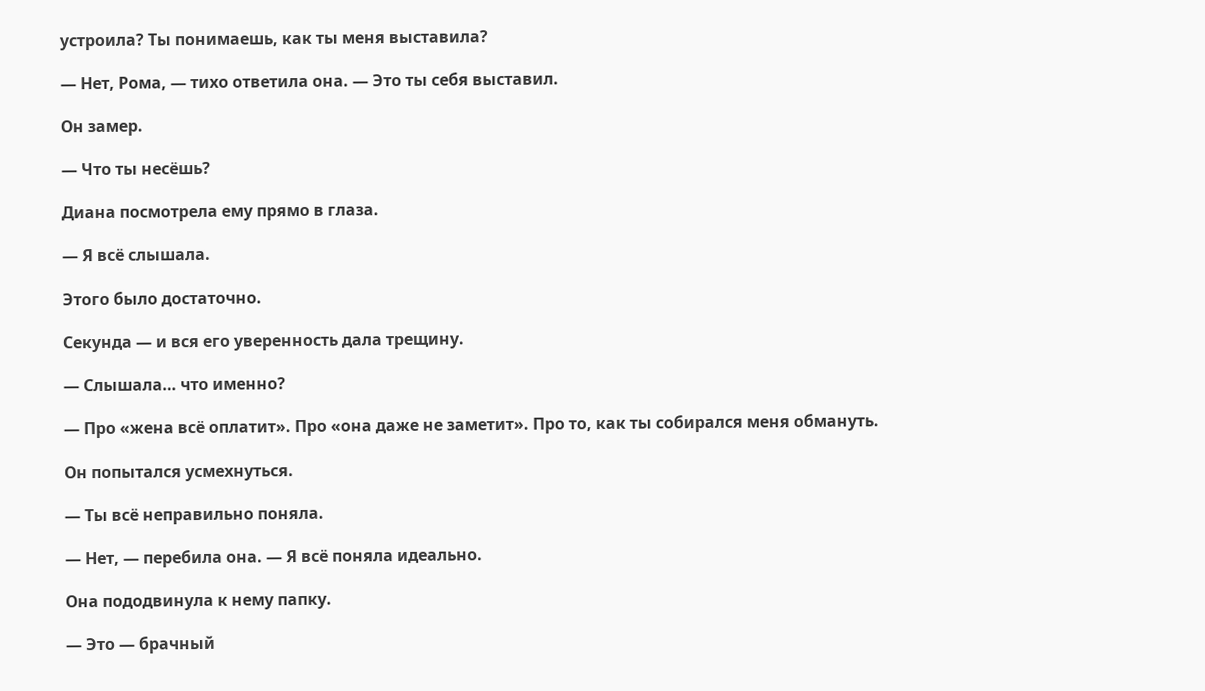устроила? Ты понимаешь, как ты меня выставила?

— Нет, Рома, — тихо ответила она. — Это ты себя выставил.

Он замер.

— Что ты несёшь?

Диана посмотрела ему прямо в глаза.

— Я всё слышала.

Этого было достаточно.

Секунда — и вся его уверенность дала трещину.

— Слышала… что именно?

— Про «жена всё оплатит». Про «она даже не заметит». Про то, как ты собирался меня обмануть.

Он попытался усмехнуться.

— Ты всё неправильно поняла.

— Нет, — перебила она. — Я всё поняла идеально.

Она пододвинула к нему папку.

— Это — брачный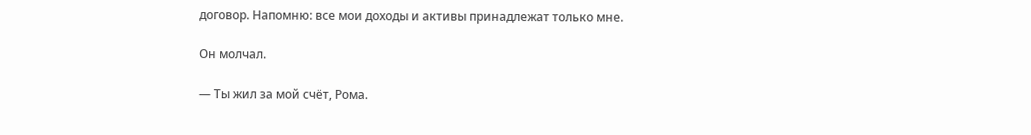договор. Напомню: все мои доходы и активы принадлежат только мне.

Он молчал.

— Ты жил за мой счёт, Рома.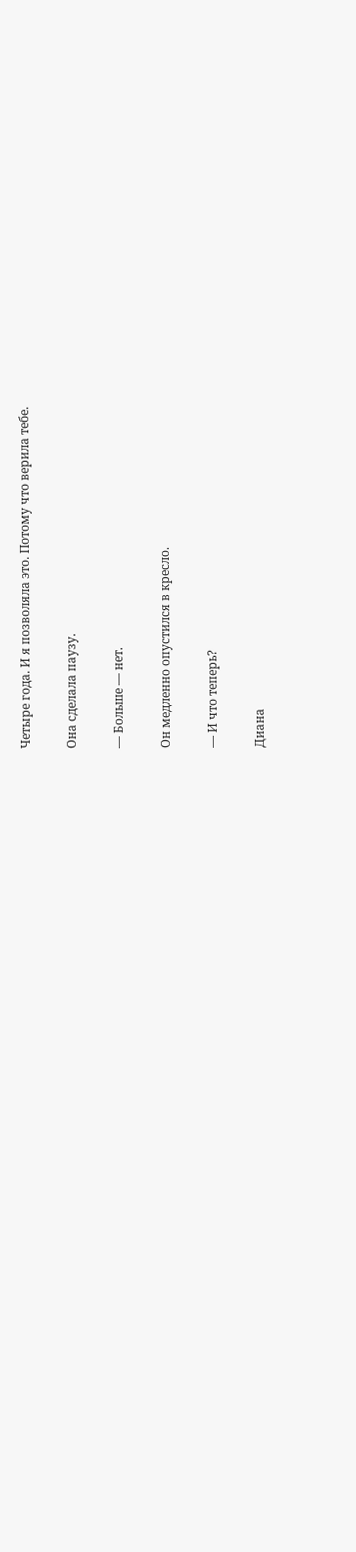Четыре года. И я позволяла это. Потому что верила тебе.

Она сделала паузу.

— Больше — нет.

Он медленно опустился в кресло.

— И что теперь?

Диана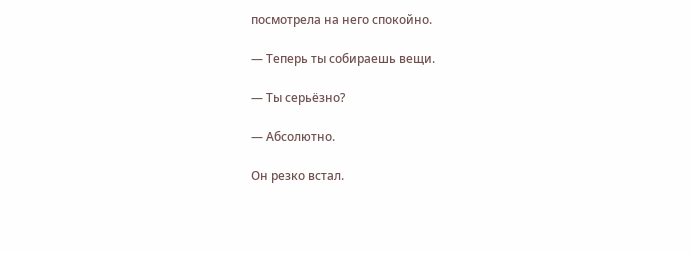посмотрела на него спокойно.

— Теперь ты собираешь вещи.

— Ты серьёзно?

— Абсолютно.

Он резко встал.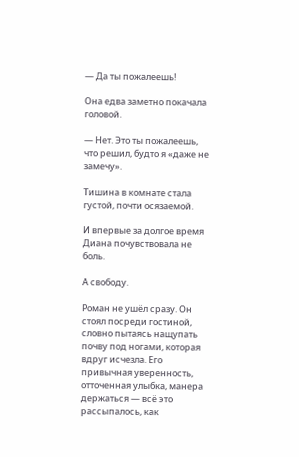— Да ты пожалеешь!

Она едва заметно покачала головой.

— Нет. Это ты пожалеешь, что решил, будто я «даже не замечу».

Тишина в комнате стала густой, почти осязаемой.

И впервые за долгое время Диана почувствовала не боль.

А свободу.

Роман не ушёл сразу. Он стоял посреди гостиной, словно пытаясь нащупать почву под ногами, которая вдруг исчезла. Его привычная уверенность, отточенная улыбка, манера держаться — всё это рассыпалось, как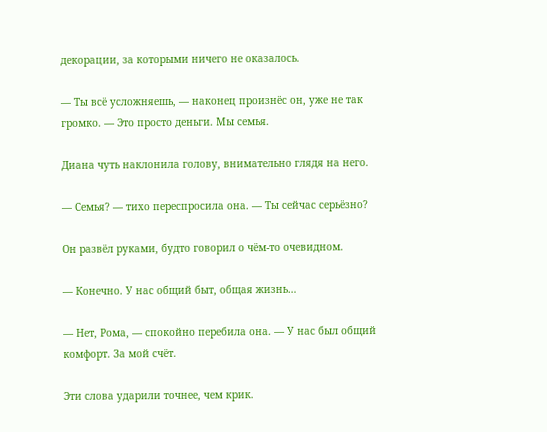декорации, за которыми ничего не оказалось.

— Ты всё усложняешь, — наконец произнёс он, уже не так громко. — Это просто деньги. Мы семья.

Диана чуть наклонила голову, внимательно глядя на него.

— Семья? — тихо переспросила она. — Ты сейчас серьёзно?

Он развёл руками, будто говорил о чём-то очевидном.

— Конечно. У нас общий быт, общая жизнь…

— Нет, Рома, — спокойно перебила она. — У нас был общий комфорт. За мой счёт.

Эти слова ударили точнее, чем крик.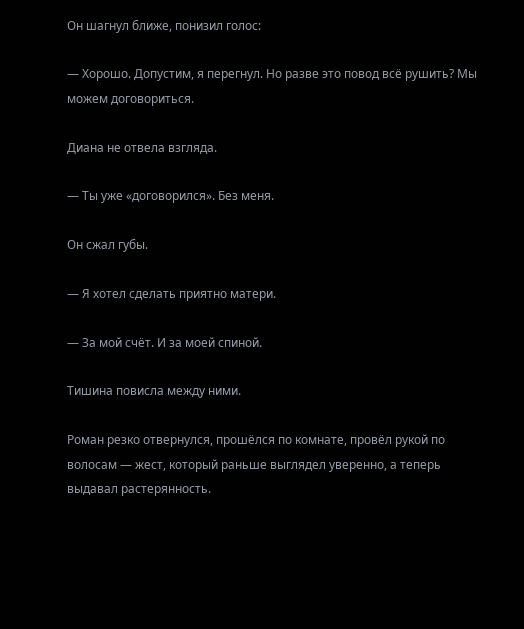Он шагнул ближе, понизил голос:

— Хорошо. Допустим, я перегнул. Но разве это повод всё рушить? Мы можем договориться.

Диана не отвела взгляда.

— Ты уже «договорился». Без меня.

Он сжал губы.

— Я хотел сделать приятно матери.

— За мой счёт. И за моей спиной.

Тишина повисла между ними.

Роман резко отвернулся, прошёлся по комнате, провёл рукой по волосам — жест, который раньше выглядел уверенно, а теперь выдавал растерянность.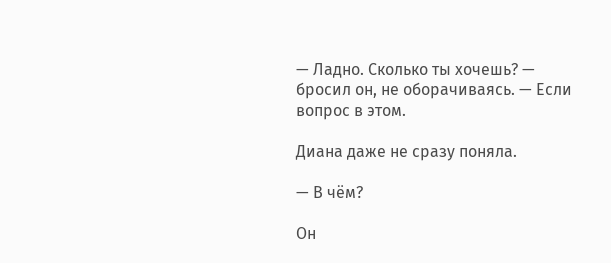— Ладно. Сколько ты хочешь? — бросил он, не оборачиваясь. — Если вопрос в этом.

Диана даже не сразу поняла.

— В чём?

Он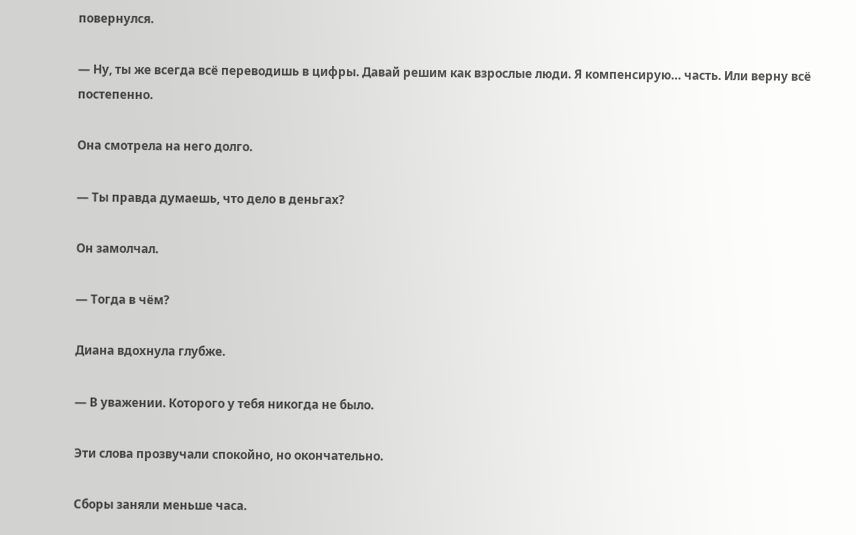повернулся.

— Ну, ты же всегда всё переводишь в цифры. Давай решим как взрослые люди. Я компенсирую… часть. Или верну всё постепенно.

Она смотрела на него долго.

— Ты правда думаешь, что дело в деньгах?

Он замолчал.

— Тогда в чём?

Диана вдохнула глубже.

— В уважении. Которого у тебя никогда не было.

Эти слова прозвучали спокойно, но окончательно.

Сборы заняли меньше часа.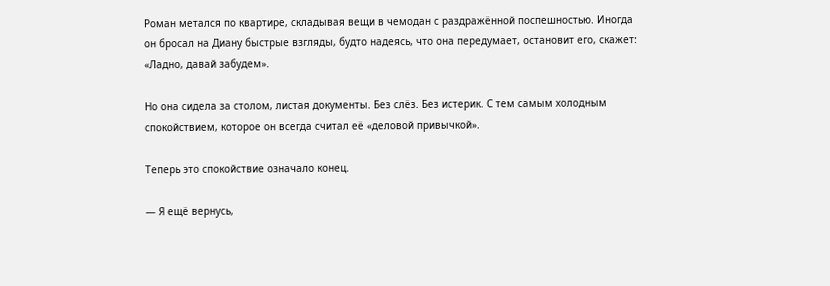Роман метался по квартире, складывая вещи в чемодан с раздражённой поспешностью. Иногда он бросал на Диану быстрые взгляды, будто надеясь, что она передумает, остановит его, скажет: «Ладно, давай забудем».

Но она сидела за столом, листая документы. Без слёз. Без истерик. С тем самым холодным спокойствием, которое он всегда считал её «деловой привычкой».

Теперь это спокойствие означало конец.

— Я ещё вернусь,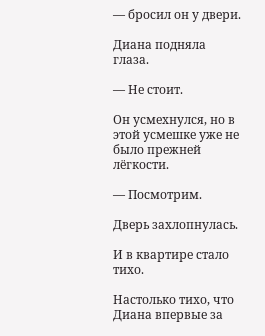— бросил он у двери.

Диана подняла глаза.

— Не стоит.

Он усмехнулся, но в этой усмешке уже не было прежней лёгкости.

— Посмотрим.

Дверь захлопнулась.

И в квартире стало тихо.

Настолько тихо, что Диана впервые за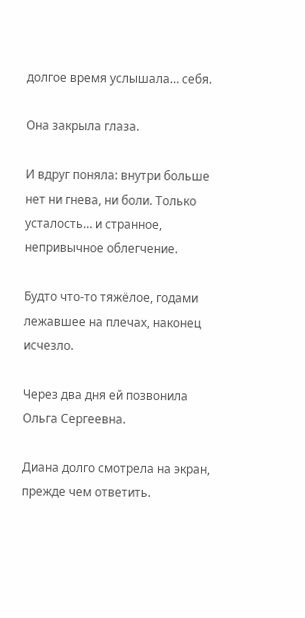долгое время услышала… себя.

Она закрыла глаза.

И вдруг поняла: внутри больше нет ни гнева, ни боли. Только усталость… и странное, непривычное облегчение.

Будто что-то тяжёлое, годами лежавшее на плечах, наконец исчезло.

Через два дня ей позвонила Ольга Сергеевна.

Диана долго смотрела на экран, прежде чем ответить.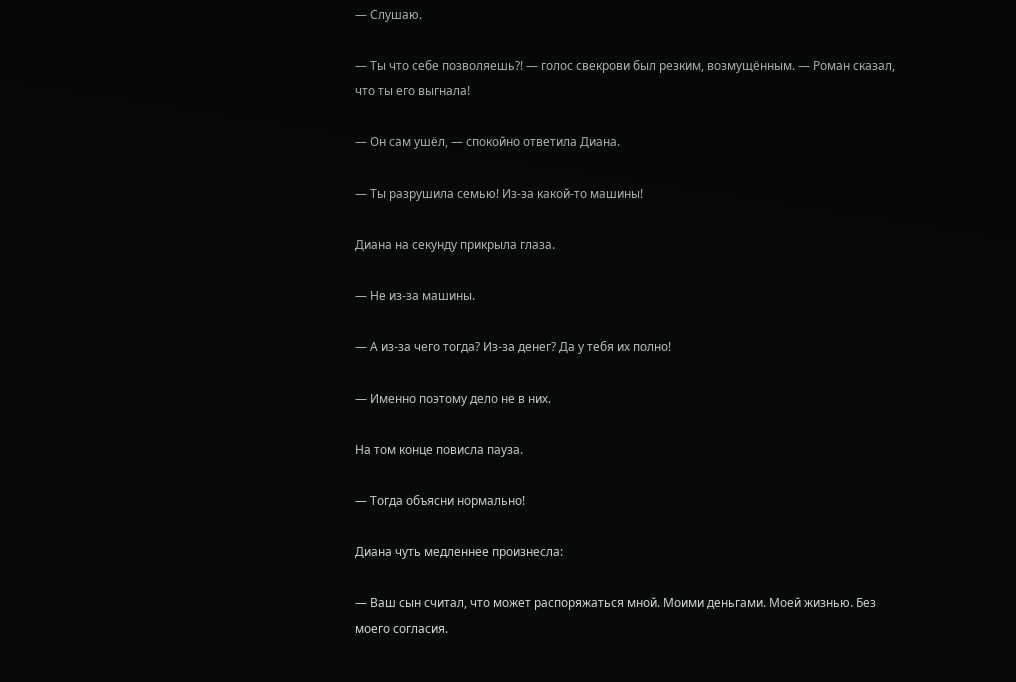— Слушаю.

— Ты что себе позволяешь?! — голос свекрови был резким, возмущённым. — Роман сказал, что ты его выгнала!

— Он сам ушёл, — спокойно ответила Диана.

— Ты разрушила семью! Из-за какой-то машины!

Диана на секунду прикрыла глаза.

— Не из-за машины.

— А из-за чего тогда? Из-за денег? Да у тебя их полно!

— Именно поэтому дело не в них.

На том конце повисла пауза.

— Тогда объясни нормально!

Диана чуть медленнее произнесла:

— Ваш сын считал, что может распоряжаться мной. Моими деньгами. Моей жизнью. Без моего согласия.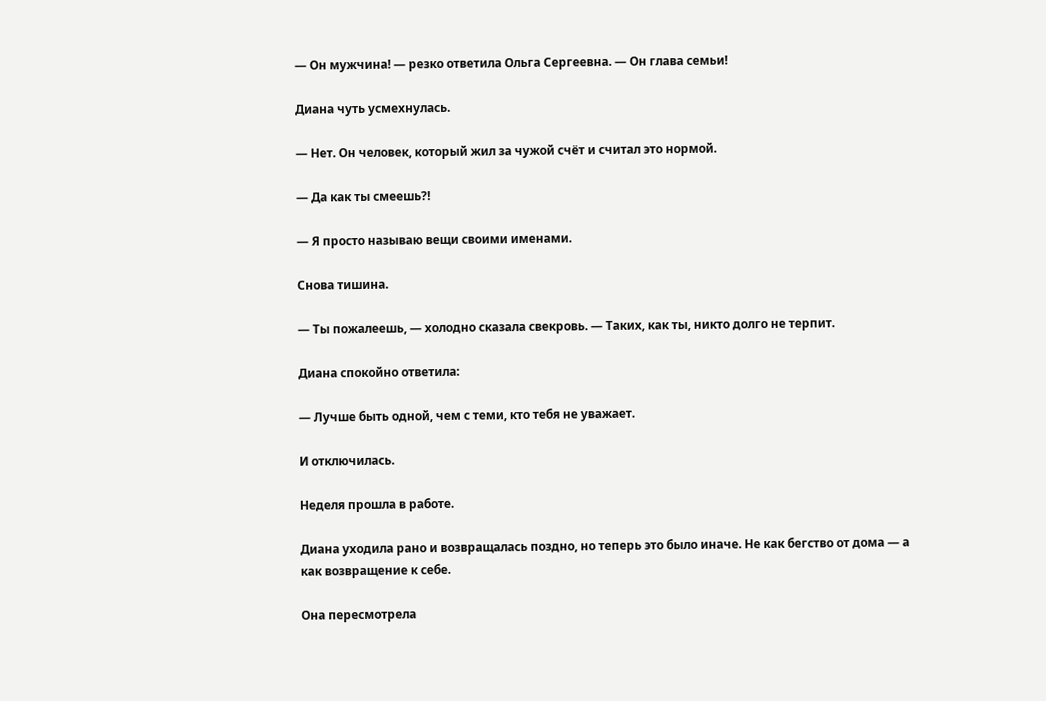— Он мужчина! — резко ответила Ольга Сергеевна. — Он глава семьи!

Диана чуть усмехнулась.

— Нет. Он человек, который жил за чужой счёт и считал это нормой.

— Да как ты смеешь?!

— Я просто называю вещи своими именами.

Снова тишина.

— Ты пожалеешь, — холодно сказала свекровь. — Таких, как ты, никто долго не терпит.

Диана спокойно ответила:

— Лучше быть одной, чем с теми, кто тебя не уважает.

И отключилась.

Неделя прошла в работе.

Диана уходила рано и возвращалась поздно, но теперь это было иначе. Не как бегство от дома — а как возвращение к себе.

Она пересмотрела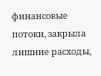финансовые потоки, закрыла лишние расходы,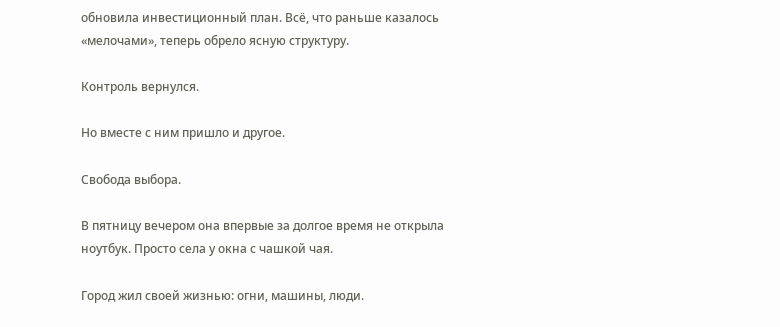обновила инвестиционный план. Всё, что раньше казалось «мелочами», теперь обрело ясную структуру.

Контроль вернулся.

Но вместе с ним пришло и другое.

Свобода выбора.

В пятницу вечером она впервые за долгое время не открыла ноутбук. Просто села у окна с чашкой чая.

Город жил своей жизнью: огни, машины, люди.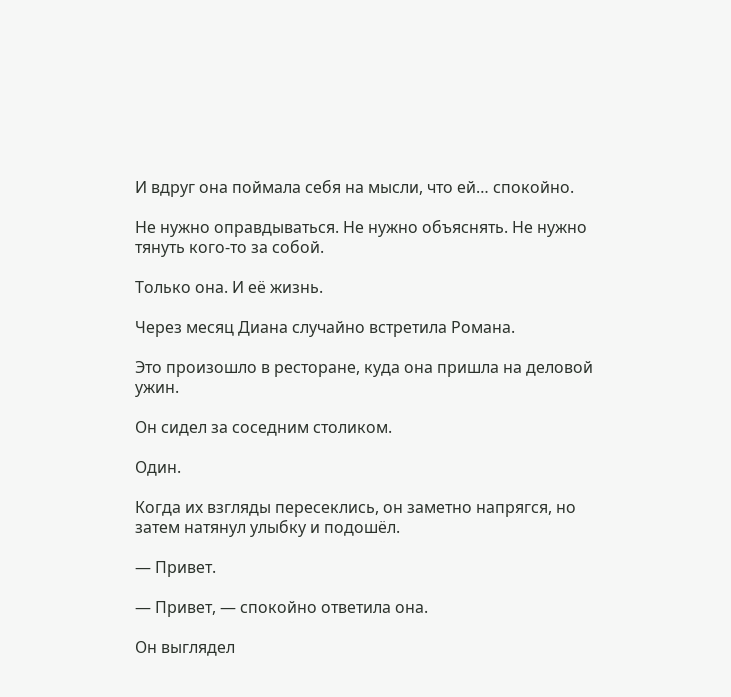И вдруг она поймала себя на мысли, что ей… спокойно.

Не нужно оправдываться. Не нужно объяснять. Не нужно тянуть кого-то за собой.

Только она. И её жизнь.

Через месяц Диана случайно встретила Романа.

Это произошло в ресторане, куда она пришла на деловой ужин.

Он сидел за соседним столиком.

Один.

Когда их взгляды пересеклись, он заметно напрягся, но затем натянул улыбку и подошёл.

— Привет.

— Привет, — спокойно ответила она.

Он выглядел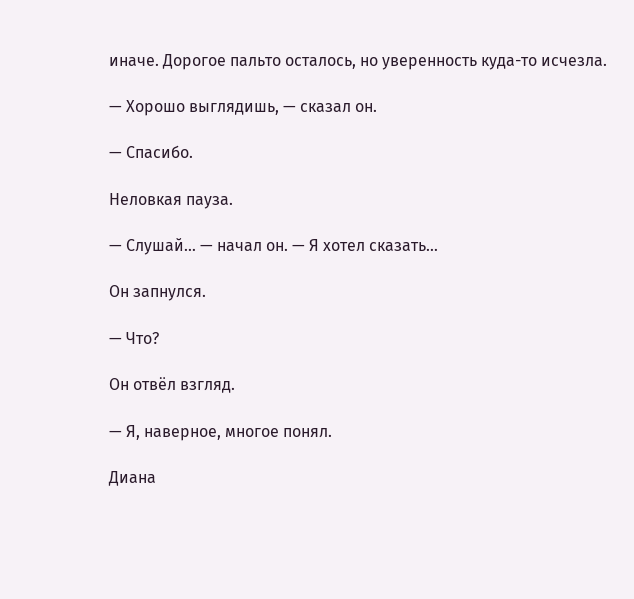иначе. Дорогое пальто осталось, но уверенность куда-то исчезла.

— Хорошо выглядишь, — сказал он.

— Спасибо.

Неловкая пауза.

— Слушай… — начал он. — Я хотел сказать…

Он запнулся.

— Что?

Он отвёл взгляд.

— Я, наверное, многое понял.

Диана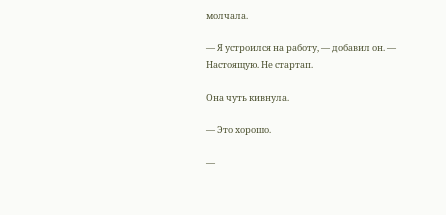молчала.

— Я устроился на работу, — добавил он. — Настоящую. Не стартап.

Она чуть кивнула.

— Это хорошо.

—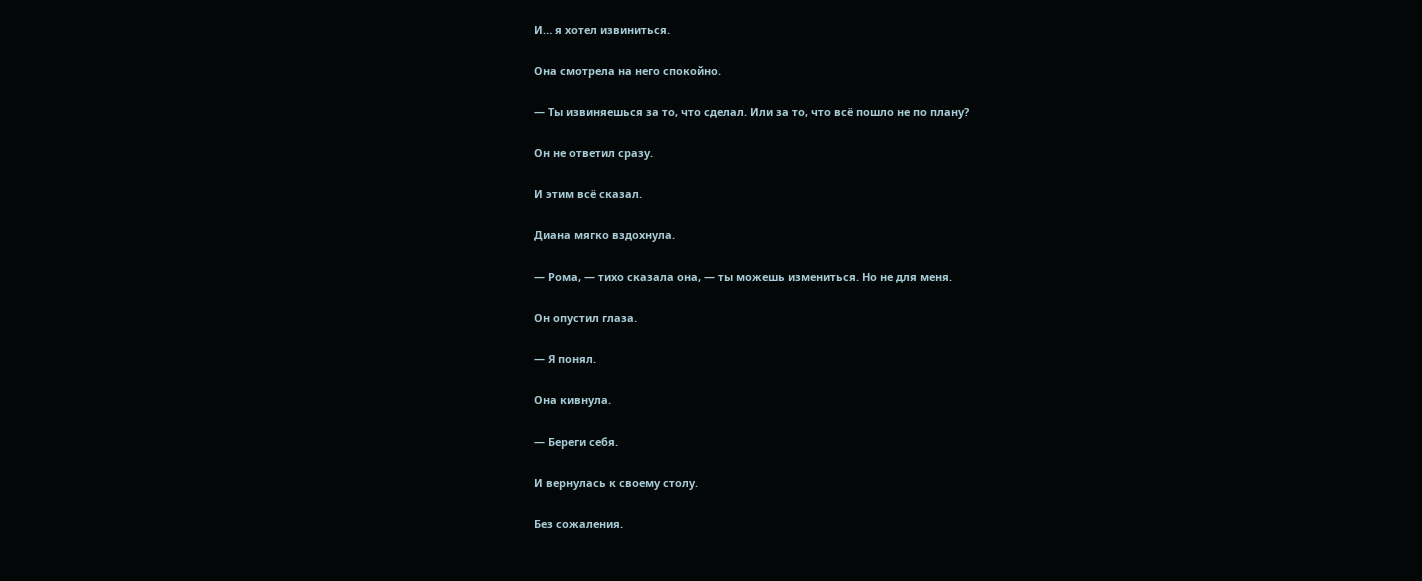И… я хотел извиниться.

Она смотрела на него спокойно.

— Ты извиняешься за то, что сделал. Или за то, что всё пошло не по плану?

Он не ответил сразу.

И этим всё сказал.

Диана мягко вздохнула.

— Рома, — тихо сказала она, — ты можешь измениться. Но не для меня.

Он опустил глаза.

— Я понял.

Она кивнула.

— Береги себя.

И вернулась к своему столу.

Без сожаления.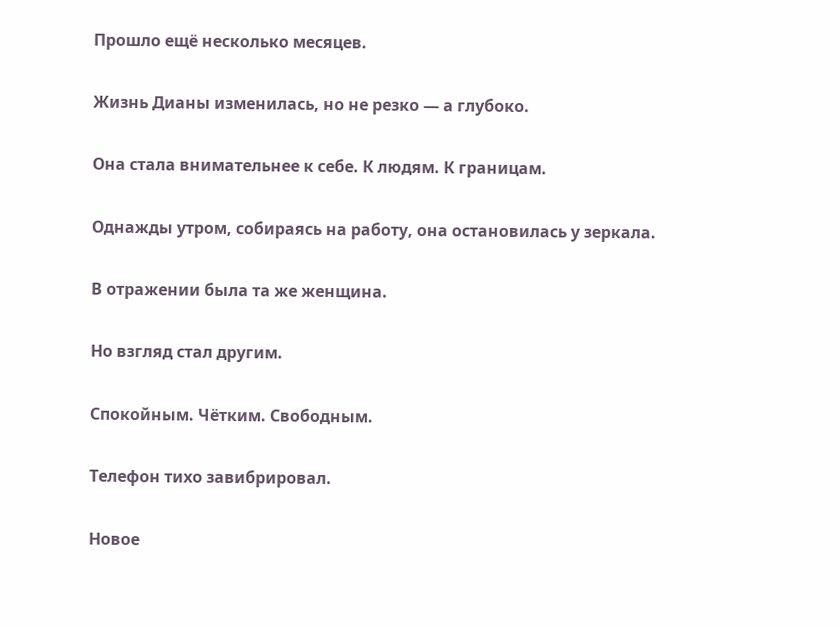Прошло ещё несколько месяцев.

Жизнь Дианы изменилась, но не резко — а глубоко.

Она стала внимательнее к себе. К людям. К границам.

Однажды утром, собираясь на работу, она остановилась у зеркала.

В отражении была та же женщина.

Но взгляд стал другим.

Спокойным. Чётким. Свободным.

Телефон тихо завибрировал.

Новое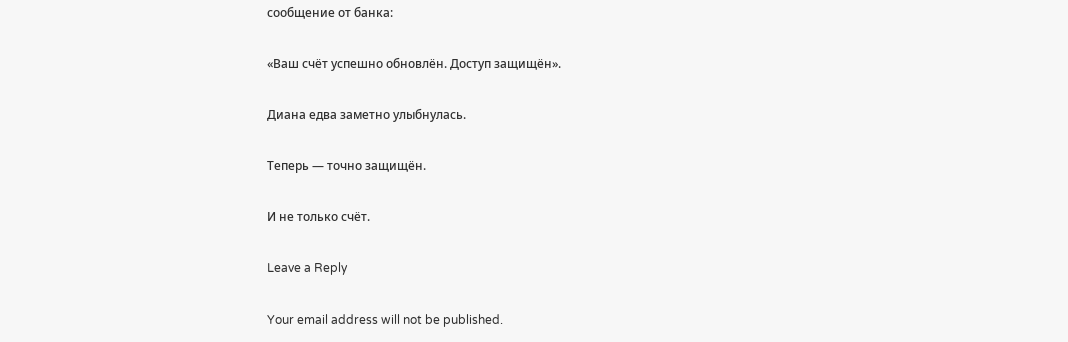сообщение от банка:

«Ваш счёт успешно обновлён. Доступ защищён».

Диана едва заметно улыбнулась.

Теперь — точно защищён.

И не только счёт.

Leave a Reply

Your email address will not be published.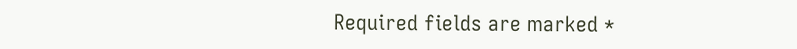Required fields are marked *